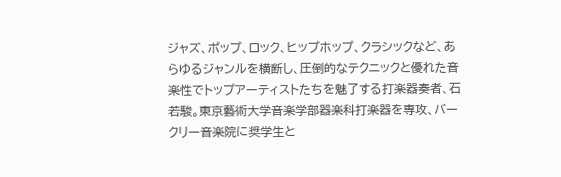ジャズ、ポップ、ロック、ヒップホップ、クラシックなど、あらゆるジャンルを横断し、圧倒的なテクニックと優れた音楽性でトップアーティストたちを魅了する打楽器奏者、石若駿。東京藝術大学音楽学部器楽科打楽器を専攻、バークリー音楽院に奨学生と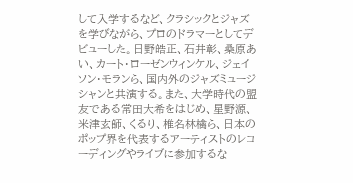して入学するなど、クラシックとジャズを学びながら、プロのドラマーとしてデビューした。日野皓正、石井彰、桑原あい、カート・ローゼンウィンケル、ジェイソン・モランら、国内外のジャズミュージシャンと共演する。また、大学時代の盟友である常田大希をはじめ、星野源、米津玄師、くるり、椎名林檎ら、日本のポップ界を代表するアーティストのレコーディングやライブに参加するな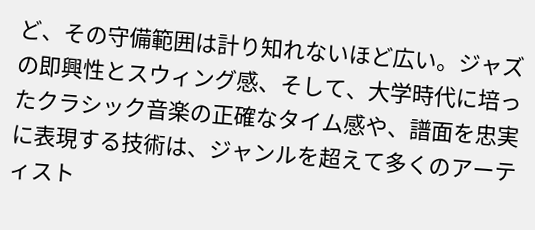ど、その守備範囲は計り知れないほど広い。ジャズの即興性とスウィング感、そして、大学時代に培ったクラシック音楽の正確なタイム感や、譜面を忠実に表現する技術は、ジャンルを超えて多くのアーティスト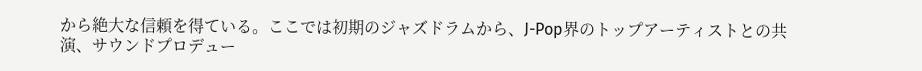から絶大な信頼を得ている。ここでは初期のジャズドラムから、J-Pop界のトップアーティストとの共演、サウンドプロデュー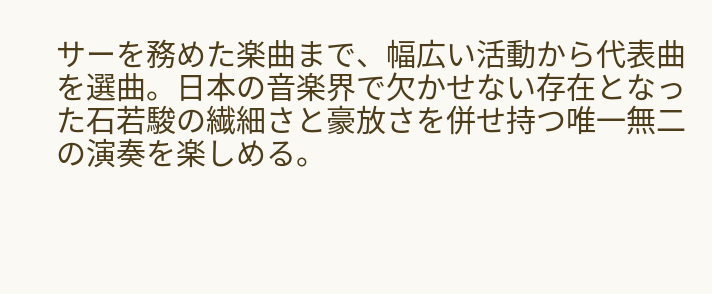サーを務めた楽曲まで、幅広い活動から代表曲を選曲。日本の音楽界で欠かせない存在となった石若駿の繊細さと豪放さを併せ持つ唯一無二の演奏を楽しめる。